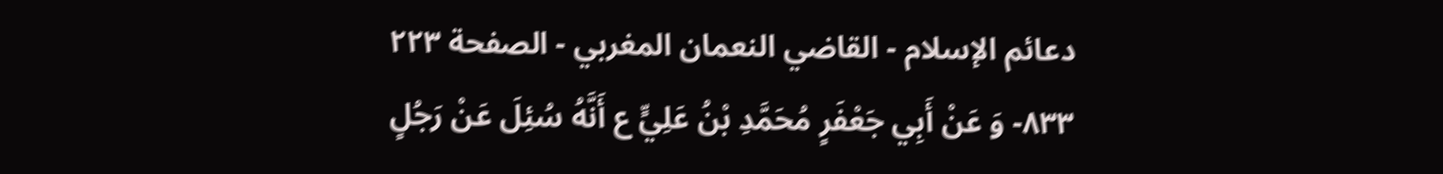دعائم الإسلام - القاضي النعمان المغربي - الصفحة ٢٢٣
٨٣٣- وَ عَنْ أَبِي جَعْفَرٍ مُحَمَّدِ بْنُ عَلِيٍّ ع أَنَّهُ سُئِلَ عَنْ رَجُلٍ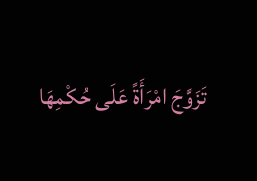تَزَوَّجَ امْرَأَةً عَلَى حُكْمِهَا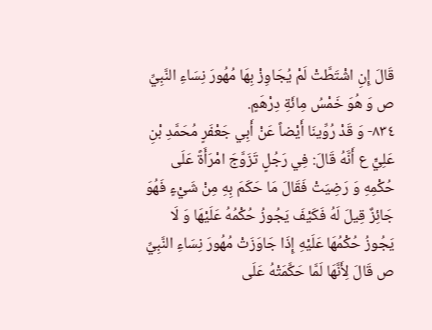قَالَ إِنِ اشْتَطَّتْ لَمْ يُجَاوِزْ بِهَا مُهُورَ نِسَاءِ النَّبِيِّ ص وَ هُوَ خَمْسُ مِائَةِ دِرْهَمٍ.
٨٣٤- وَ قَدْ رُوِّينَا أَيْضاً عَنْ أَبِي جَعْفَرٍ مُحَمَّدِ بْنِ عَلِيٍّ ع أَنَّهُ قَالَ: فِي رَجُلٍ تَزَوَّجَ امْرَأَةً عَلَى حُكْمِهِ وَ رَضِيَتْ فَقَالَ مَا حَكَمَ بِهِ مِنْ شَيْءٍ فَهُوَ جَائِزٌ قِيلَ لَهُ فَكَيْفَ يَجُوزُ حُكْمُهُ عَلَيْهَا وَ لَا يَجُوزُ حُكْمُهَا عَلَيْهِ إِذَا جَاوَزَتْ مُهُورَ نِسَاءِ النَّبِيِّ ص قَالَ لِأَنَّهَا لَمَّا حَكَّمَتْهُ عَلَى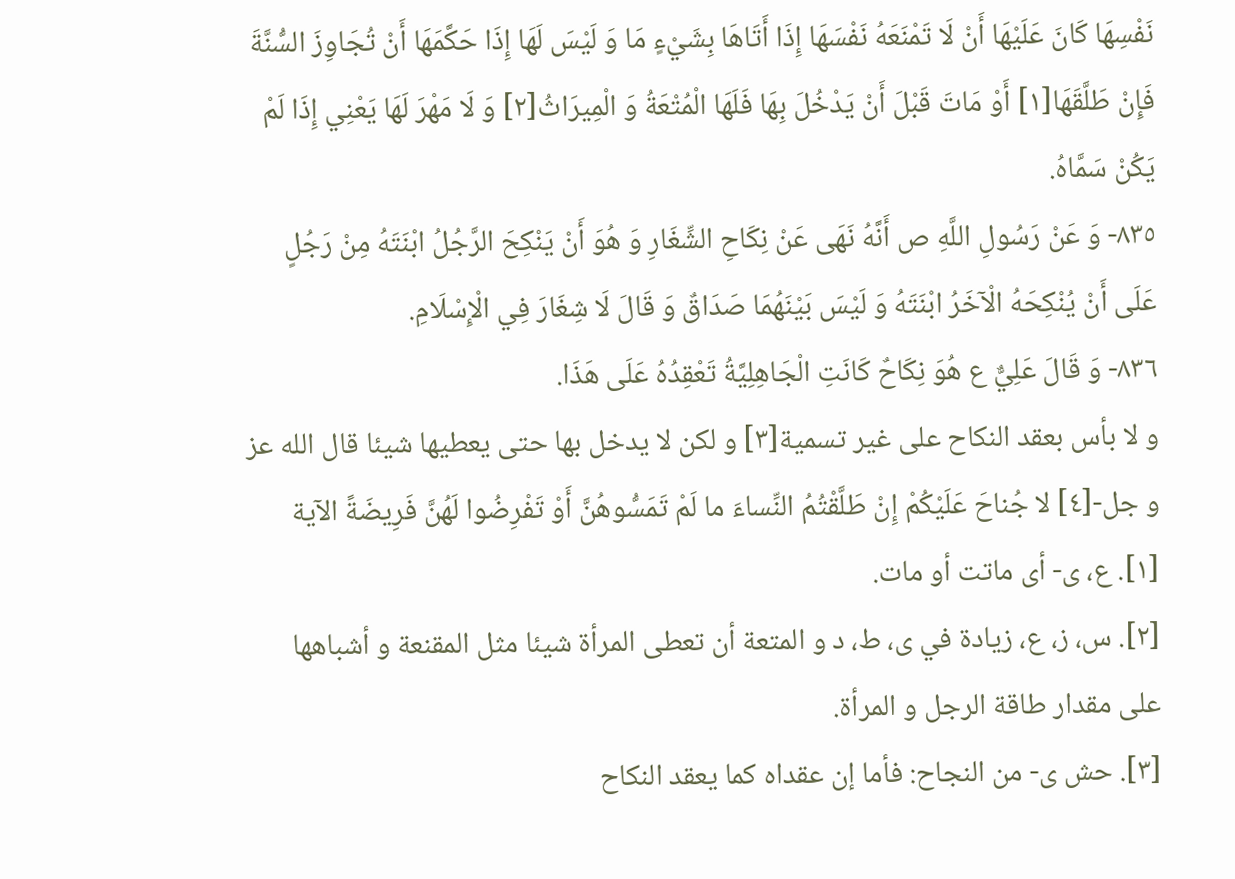نَفْسِهَا كَانَ عَلَيْهَا أَنْ لَا تَمْنَعَهُ نَفْسَهَا إِذَا أَتَاهَا بِشَيْءٍ مَا وَ لَيْسَ لَهَا إِذَا حَكَّمَهَا أَنْ تُجَاوِزَ السُّنَّةَ فَإِنْ طَلَّقَهَا[١] أَوْ مَاتَ قَبْلَ أَنْ يَدْخُلَ بِهَا فَلَهَا الْمُتْعَةُ وَ الْمِيرَاثُ[٢] وَ لَا مَهْرَ لَهَا يَعْنِي إِذَا لَمْ يَكُنْ سَمَّاهُ.
٨٣٥- وَ عَنْ رَسُولِ اللَّهِ ص أَنَّهُ نَهَى عَنْ نِكَاحِ الشِّغَارِ وَ هُوَ أَنْ يَنْكِحَ الرَّجُلُ ابْنَتَهُ مِنْ رَجُلٍ عَلَى أَنْ يُنْكِحَهُ الْآخَرُ ابْنَتَهُ وَ لَيْسَ بَيْنَهُمَا صَدَاقٌ وَ قَالَ لَا شِغَارَ فِي الْإِسْلَامِ.
٨٣٦- وَ قَالَ عَلِيٌّ ع هُوَ نِكَاحٌ كَانَتِ الْجَاهِلِيَّةُ تَعْقِدُهُ عَلَى هَذَا.
و لا بأس بعقد النكاح على غير تسمية[٣] و لكن لا يدخل بها حتى يعطيها شيئا قال الله عز و جل-[٤] لا جُناحَ عَلَيْكُمْ إِنْ طَلَّقْتُمُ النِّساءَ ما لَمْ تَمَسُّوهُنَّ أَوْ تَفْرِضُوا لَهُنَّ فَرِيضَةً الآية
[١]. ع، ى- أى ماتت أو مات.
[٢]. س، ز، ع، زيادة في ى، ط، د و المتعة أن تعطى المرأة شيئا مثل المقنعة و أشباهها على مقدار طاقة الرجل و المرأة.
[٣]. حش ى- من النجاح: فأما إن عقداه كما يعقد النكاح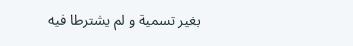بغير تسمية و لم يشترطا فيه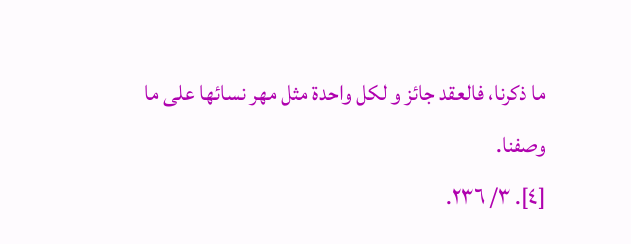ما ذكرنا، فالعقد جائز و لكل واحدة مثل مهر نسائها على ما وصفنا.
[٤]. ٣/ ٢٣٦.